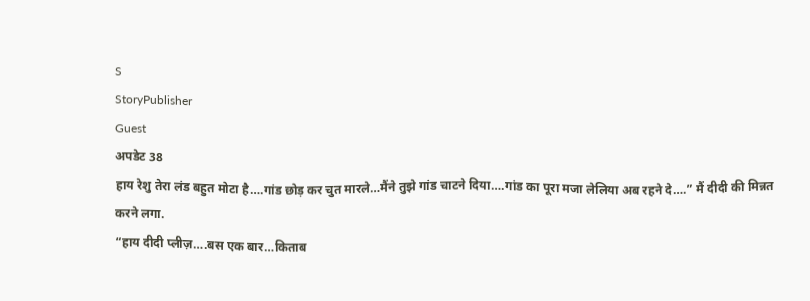S
StoryPublisher
Guest
अपडेट 38
हाय रेशु तेरा लंड बहुत मोटा है….गांड छोड़ कर चुत मारले…मैंने तुझे गांड चाटने दिया….गांड का पूरा मजा लेलिया अब रहने दे….” मैं दीदी की मिन्नत करने लगा.
“हाय दीदी प्लीज़….बस एक बार…किताब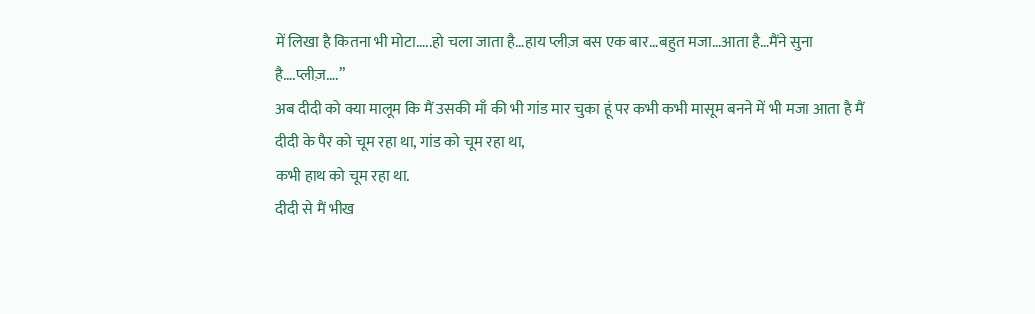में लिखा है कितना भी मोटा…..हो चला जाता है…हाय प्लीज़ बस एक बार…बहुत मजा…आता है…मैंने सुना है….प्लीज़….”
अब दीदी को क्या मालूम कि मैं उसकी माँ की भी गांड मार चुका हूं पर कभी कभी मासूम बनने में भी मजा आता है मैं दीदी के पैर को चूम रहा था, गांड को चूम रहा था,
कभी हाथ को चूम रहा था.
दीदी से मैं भीख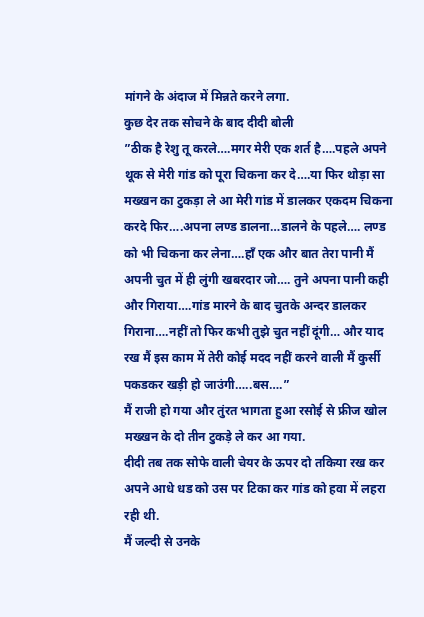मांगने के अंदाज में मिन्नते करने लगा.
कुछ देर तक सोचने के बाद दीदी बोली
”ठीक है रेशु तू करले….मगर मेरी एक शर्त है….पहले अपने थूक से मेरी गांड को पूरा चिकना कर दे….या फिर थोड़ा सा मख्खन का टुकड़ा ले आ मेरी गांड में डालकर एकदम चिकना करदे फिर….अपना लण्ड डालना…डालने के पहले…. लण्ड को भी चिकना कर लेना….हाँ एक और बात तेरा पानी मैं अपनी चुत में ही लुंगी खबरदार जो…. तुने अपना पानी कही और गिराया….गांड मारने के बाद चुतके अन्दर डालकर गिराना….नहीं तो फिर कभी तुझे चुत नहीं दूंगी… और याद रख मैं इस काम में तेरी कोई मदद नहीं करने वाली मैं कुर्सी पकडकर खड़ी हो जाउंगी…..बस….”
मैं राजी हो गया और तुंरत भागता हुआ रसोई से फ्रीज खोल मख्खन के दो तीन टुकड़े ले कर आ गया.
दीदी तब तक सोफे वाली चेयर के ऊपर दो तकिया रख कर अपने आधे धड को उस पर टिका कर गांड को हवा में लहरा रही थी.
मैं जल्दी से उनके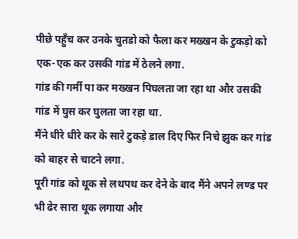पीछे पहुँच कर उनके चुतडो को फैला कर मख्खन के टुकड़ो को एक-एक कर उसकी गांड में ठेलने लगा.
गांड की गर्मी पा कर मख्खन पिघलता जा रहा था और उसकी गांड में घुस कर घुलता जा रहा था.
मैंने धीरे धीरे कर के सारे टुकड़े डाल दिए फिर निचे झुक कर गांड को बाहर से चाटने लगा.
पूरी गांड को थूक से लथपथ कर देने के बाद मैंने अपने लण्ड पर भी ढेर सारा थूक लगाया और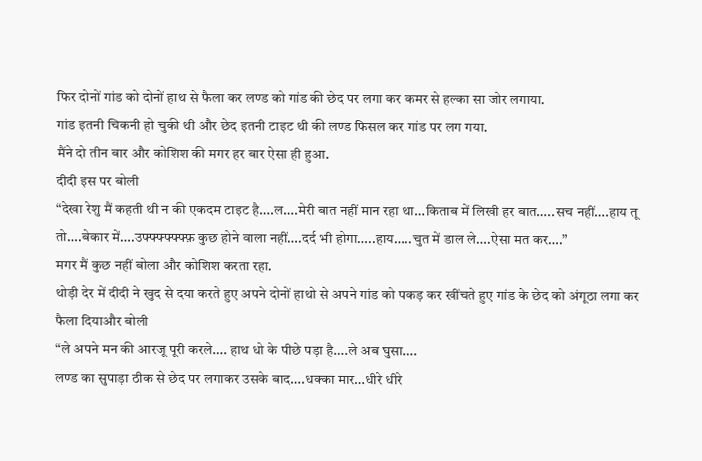फिर दोनों गांड को दोनों हाथ से फैला कर लण्ड को गांड की छेद पर लगा कर कमर से हल्का सा जोर लगाया.
गांड इतनी चिकनी हो चुकी थी और छेद इतनी टाइट थी की लण्ड फिसल कर गांड पर लग गया.
मैंने दो तीन बार और कोशिश की मगर हर बार ऐसा ही हुआ.
दीदी इस पर बोली
“देखा रेशु मैं कहती थी न की एकदम टाइट है….ल….मेरी बात नहीं मान रहा था…किताब में लिखी हर बात…..सच नहीं….हाय तू तो….बेकार में….उफ्फ्फ्फ्फ्फ्फ़ कुछ होने वाला नहीं….दर्द भी होगा…..हाय…..चुत में डाल ले….ऐसा मत कर….”
मगर मैं कुछ नहीं बोला और कोशिश करता रहा.
थोड़ी देर में दीदी ने खुद से दया करते हुए अपने दोनों हाथो से अपने गांड को पकड़ कर खींचते हुए गांड के छेद को अंगूठा लगा कर फैला दियाऔर बोली
“ले अपने मन की आरजू पूरी करले…. हाथ धो के पीछे पड़ा है….ले अब घुसा….
लण्ड का सुपाड़ा ठीक से छेद पर लगाकर उसके बाद….धक्का मार…धीरे धीरे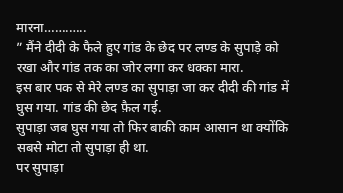मारना…….…..
” मैंने दीदी के फैले हुए गांड के छेद पर लण्ड के सुपाड़े को रखा और गांड तक का जोर लगा कर धक्का मारा.
इस बार पक से मेरे लण्ड का सुपाड़ा जा कर दीदी की गांड में घुस गया. गांड की छेद फ़ैल गई.
सुपाड़ा जब घुस गया तो फिर बाकी काम आसान था क्योंकि सबसे मोटा तो सुपाड़ा ही था.
पर सुपाड़ा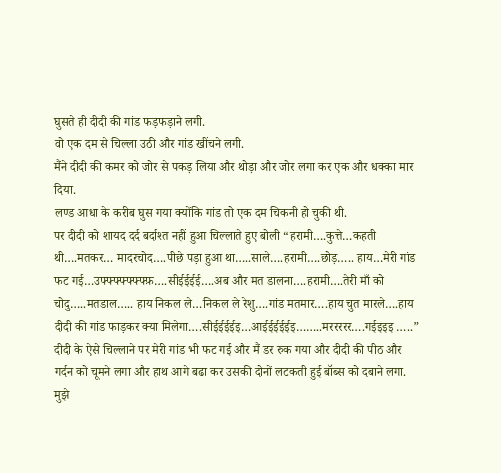घुसते ही दीदी की गांड फड़फड़ाने लगी.
वो एक दम से चिल्ला उठी और गांड खींचने लगी.
मैंने दीदी की कमर को जोर से पकड़ लिया और थोड़ा और जोर लगा कर एक और धक्का मार दिया.
लण्ड आधा के करीब घुस गया क्योंकि गांड तो एक दम चिकनी हो चुकी थी.
पर दीदी को शायद दर्द बर्दाश्त नहीं हुआ चिल्लाते हुए बोली “हरामी….कुत्ते…कहती थी….मतकर… मादरचोद….पीछे पड़ा हुआ था…..साले….हरामी….छोड़….. हाय…मेरी गांड फट गई…उफ्फ्फ्फ्फ्फ्फ्फ़….सीईईईई….अब और मत डालना….हरामी….तेरी माँ को चोदु…..मतडाल….. हाय निकल ले…निकल ले रेशु….गांड मतमार….हाय चुत मारले….हाय दीदी की गांड फाड़कर क्या मिलेगा….सीईईईईइ…आईईईईईइ……..मररररर….गईइइइ …..”
दीदी के ऐसे चिल्लाने पर मेरी गांड भी फट गई और मैं डर रुक गया और दीदी की पीठ और गर्दन को चूमने लगा और हाथ आगे बढा कर उसकी दोनों लटकती हुई बॉब्स को दबाने लगा.
मुझे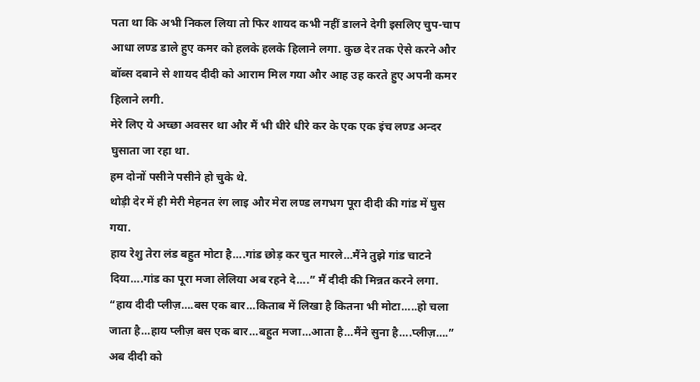पता था कि अभी निकल लिया तो फिर शायद कभी नहीं डालने देगी इसलिए चुप-चाप आधा लण्ड डाले हुए कमर को हलके हलके हिलाने लगा. कुछ देर तक ऐसे करने और बॉब्स दबाने से शायद दीदी को आराम मिल गया और आह उह करते हुए अपनी कमर हिलाने लगी.
मेरे लिए ये अच्छा अवसर था और मैं भी धीरे धीरे कर के एक एक इंच लण्ड अन्दर घुसाता जा रहा था.
हम दोनों पसीने पसीने हो चुके थे.
थोड़ी देर में ही मेरी मेहनत रंग लाइ और मेरा लण्ड लगभग पूरा दीदी की गांड में घुस गया.
हाय रेशु तेरा लंड बहुत मोटा है….गांड छोड़ कर चुत मारले…मैंने तुझे गांड चाटने दिया….गांड का पूरा मजा लेलिया अब रहने दे….” मैं दीदी की मिन्नत करने लगा.
“हाय दीदी प्लीज़….बस एक बार…किताब में लिखा है कितना भी मोटा…..हो चला जाता है…हाय प्लीज़ बस एक बार…बहुत मजा…आता है…मैंने सुना है….प्लीज़….”
अब दीदी को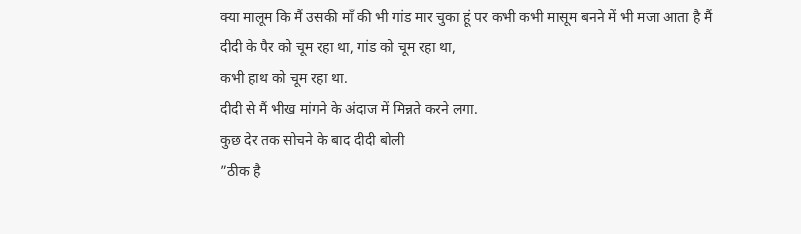क्या मालूम कि मैं उसकी माँ की भी गांड मार चुका हूं पर कभी कभी मासूम बनने में भी मजा आता है मैं दीदी के पैर को चूम रहा था, गांड को चूम रहा था,
कभी हाथ को चूम रहा था.
दीदी से मैं भीख मांगने के अंदाज में मिन्नते करने लगा.
कुछ देर तक सोचने के बाद दीदी बोली
”ठीक है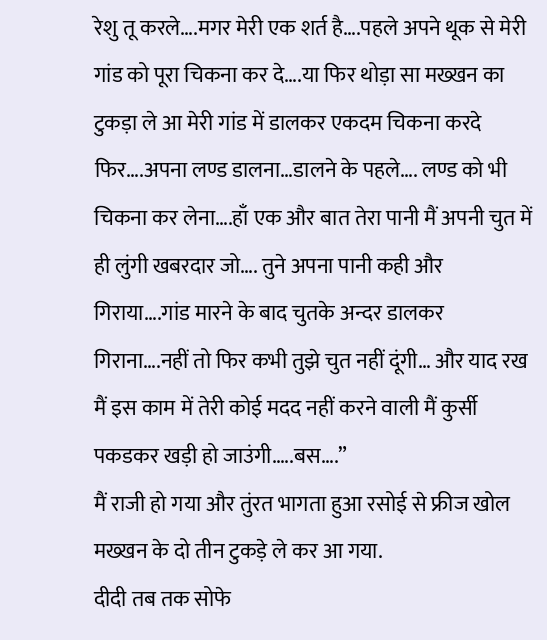रेशु तू करले….मगर मेरी एक शर्त है….पहले अपने थूक से मेरी गांड को पूरा चिकना कर दे….या फिर थोड़ा सा मख्खन का टुकड़ा ले आ मेरी गांड में डालकर एकदम चिकना करदे फिर….अपना लण्ड डालना…डालने के पहले…. लण्ड को भी चिकना कर लेना….हाँ एक और बात तेरा पानी मैं अपनी चुत में ही लुंगी खबरदार जो…. तुने अपना पानी कही और गिराया….गांड मारने के बाद चुतके अन्दर डालकर गिराना….नहीं तो फिर कभी तुझे चुत नहीं दूंगी… और याद रख मैं इस काम में तेरी कोई मदद नहीं करने वाली मैं कुर्सी पकडकर खड़ी हो जाउंगी…..बस….”
मैं राजी हो गया और तुंरत भागता हुआ रसोई से फ्रीज खोल मख्खन के दो तीन टुकड़े ले कर आ गया.
दीदी तब तक सोफे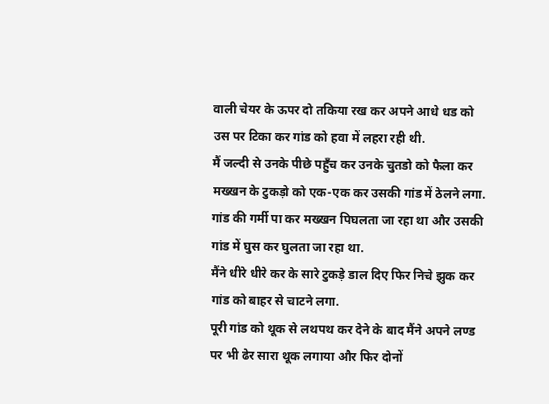वाली चेयर के ऊपर दो तकिया रख कर अपने आधे धड को उस पर टिका कर गांड को हवा में लहरा रही थी.
मैं जल्दी से उनके पीछे पहुँच कर उनके चुतडो को फैला कर मख्खन के टुकड़ो को एक-एक कर उसकी गांड में ठेलने लगा.
गांड की गर्मी पा कर मख्खन पिघलता जा रहा था और उसकी गांड में घुस कर घुलता जा रहा था.
मैंने धीरे धीरे कर के सारे टुकड़े डाल दिए फिर निचे झुक कर गांड को बाहर से चाटने लगा.
पूरी गांड को थूक से लथपथ कर देने के बाद मैंने अपने लण्ड पर भी ढेर सारा थूक लगाया और फिर दोनों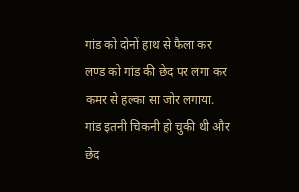गांड को दोनों हाथ से फैला कर लण्ड को गांड की छेद पर लगा कर कमर से हल्का सा जोर लगाया.
गांड इतनी चिकनी हो चुकी थी और छेद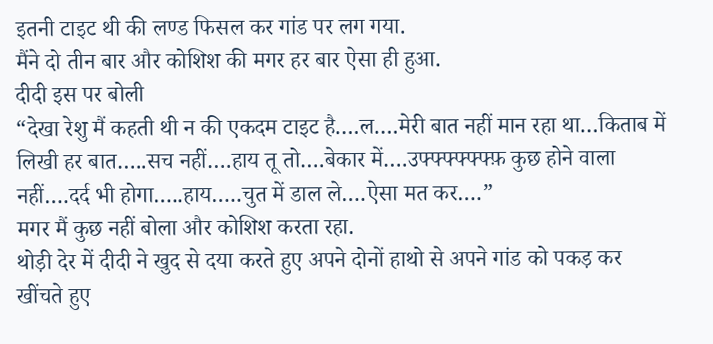इतनी टाइट थी की लण्ड फिसल कर गांड पर लग गया.
मैंने दो तीन बार और कोशिश की मगर हर बार ऐसा ही हुआ.
दीदी इस पर बोली
“देखा रेशु मैं कहती थी न की एकदम टाइट है….ल….मेरी बात नहीं मान रहा था…किताब में लिखी हर बात…..सच नहीं….हाय तू तो….बेकार में….उफ्फ्फ्फ्फ्फ्फ़ कुछ होने वाला नहीं….दर्द भी होगा…..हाय…..चुत में डाल ले….ऐसा मत कर….”
मगर मैं कुछ नहीं बोला और कोशिश करता रहा.
थोड़ी देर में दीदी ने खुद से दया करते हुए अपने दोनों हाथो से अपने गांड को पकड़ कर खींचते हुए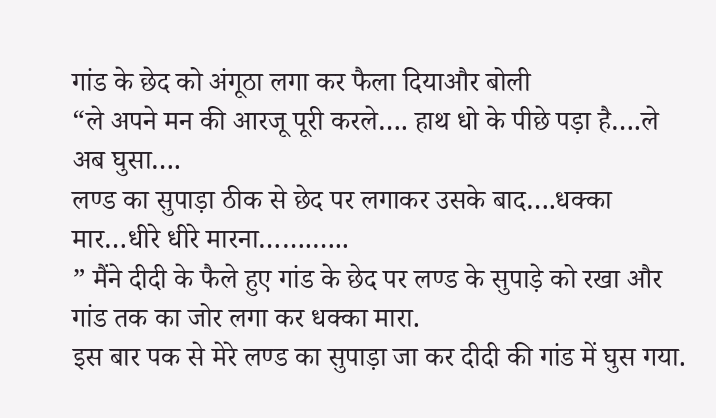गांड के छेद को अंगूठा लगा कर फैला दियाऔर बोली
“ले अपने मन की आरजू पूरी करले…. हाथ धो के पीछे पड़ा है….ले अब घुसा….
लण्ड का सुपाड़ा ठीक से छेद पर लगाकर उसके बाद….धक्का मार…धीरे धीरे मारना…….…..
” मैंने दीदी के फैले हुए गांड के छेद पर लण्ड के सुपाड़े को रखा और गांड तक का जोर लगा कर धक्का मारा.
इस बार पक से मेरे लण्ड का सुपाड़ा जा कर दीदी की गांड में घुस गया.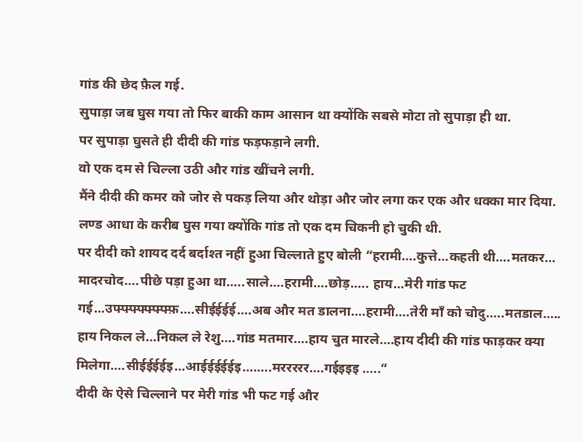गांड की छेद फ़ैल गई.
सुपाड़ा जब घुस गया तो फिर बाकी काम आसान था क्योंकि सबसे मोटा तो सुपाड़ा ही था.
पर सुपाड़ा घुसते ही दीदी की गांड फड़फड़ाने लगी.
वो एक दम से चिल्ला उठी और गांड खींचने लगी.
मैंने दीदी की कमर को जोर से पकड़ लिया और थोड़ा और जोर लगा कर एक और धक्का मार दिया.
लण्ड आधा के करीब घुस गया क्योंकि गांड तो एक दम चिकनी हो चुकी थी.
पर दीदी को शायद दर्द बर्दाश्त नहीं हुआ चिल्लाते हुए बोली “हरामी….कुत्ते…कहती थी….मतकर… मादरचोद….पीछे पड़ा हुआ था…..साले….हरामी….छोड़….. हाय…मेरी गांड फट गई…उफ्फ्फ्फ्फ्फ्फ्फ़….सीईईईई….अब और मत डालना….हरामी….तेरी माँ को चोदु…..मतडाल….. हाय निकल ले…निकल ले रेशु….गांड मतमार….हाय चुत मारले….हाय दीदी की गांड फाड़कर क्या मिलेगा….सीईईईईइ…आईईईईईइ……..मररररर….गईइइइ …..”
दीदी के ऐसे चिल्लाने पर मेरी गांड भी फट गई और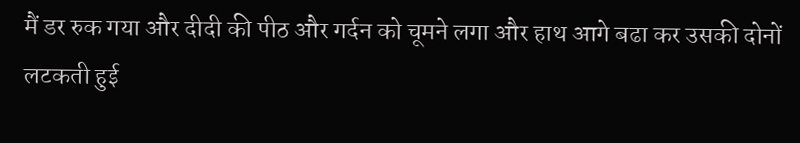मैं डर रुक गया और दीदी की पीठ और गर्दन को चूमने लगा और हाथ आगे बढा कर उसकी दोनों लटकती हुई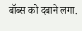बॉब्स को दबाने लगा.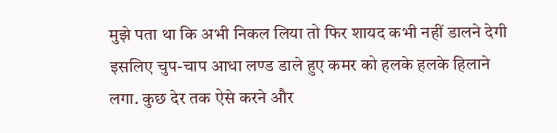मुझे पता था कि अभी निकल लिया तो फिर शायद कभी नहीं डालने देगी इसलिए चुप-चाप आधा लण्ड डाले हुए कमर को हलके हलके हिलाने लगा. कुछ देर तक ऐसे करने और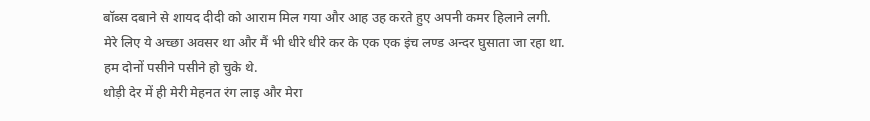बॉब्स दबाने से शायद दीदी को आराम मिल गया और आह उह करते हुए अपनी कमर हिलाने लगी.
मेरे लिए ये अच्छा अवसर था और मैं भी धीरे धीरे कर के एक एक इंच लण्ड अन्दर घुसाता जा रहा था.
हम दोनों पसीने पसीने हो चुके थे.
थोड़ी देर में ही मेरी मेहनत रंग लाइ और मेरा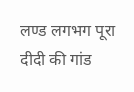लण्ड लगभग पूरा दीदी की गांड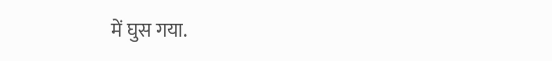में घुस गया.